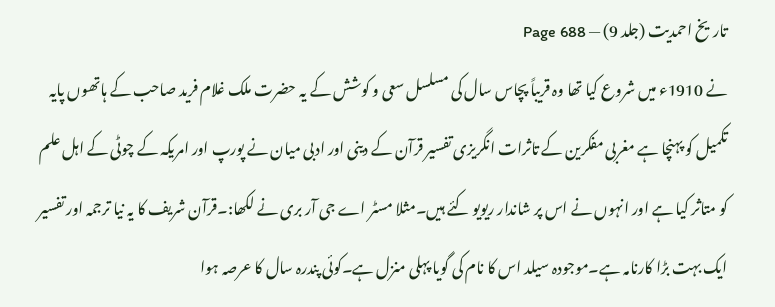تاریخ احمدیت (جلد 9) — Page 688
نے 1910ء میں شروع کیا تھا وہ قریباً پچاس سال کی مسلسل سعی و کوشش کے یہ حضرت ملک غلام فرید صاحب کے ہاتھوں پایہ تکمیل کو پہنچا ہے مغربی مفکرین کے تاثرات انگریزی تفسیر قرآن کے دینی اور ادبی میان نے پورپ اور امریکہ کے چوٹی کے اہل علم کو متاثر کیا ہے اور انہوں نے اس پر شاندار ریویو کئے ہیں۔مثلا مسٹر اے جی آر بری نے لکھا:۔قرآن شریف کا یہ نیا ترجمہ اور تفسیر ایک بہت بڑا کارنامہ ہے۔موجودہ سیلد اس کا نام کی گویا پہلی منزل ہے۔کوئی پندرہ سال کا عرصہ ہوا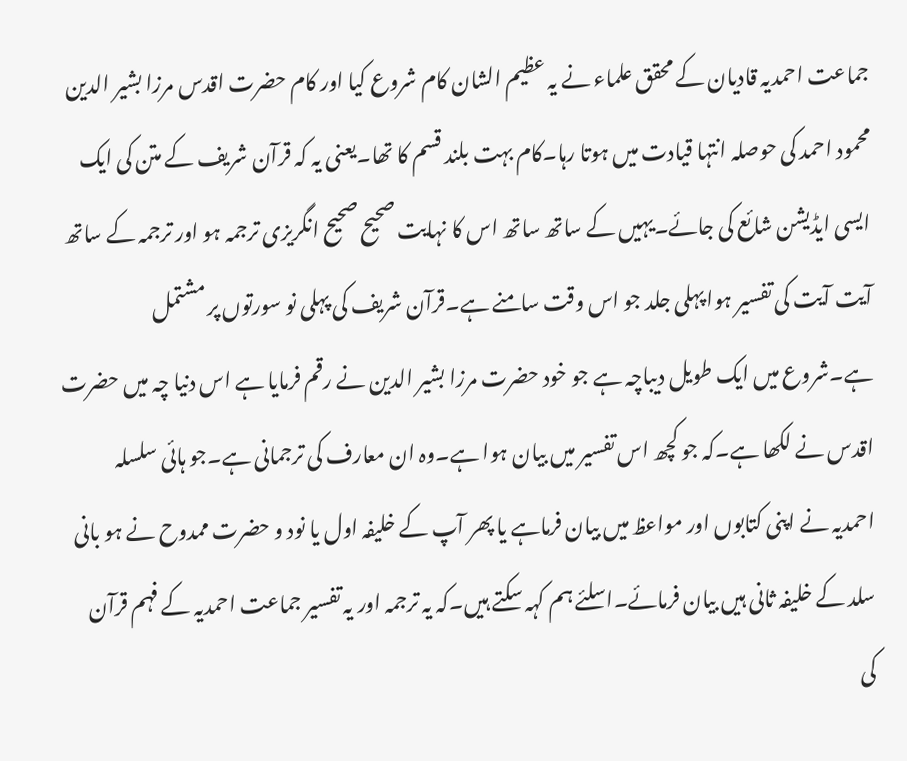جماعت احمدیہ قادیان کے محقق علماء نے یہ عظیم الشان کام شروع کیا اور کام حضرت اقدس مرزا بشیر الدین محمود احمد کی حوصلہ انتہا قیادت میں ہوتا رہا۔کام بہت بلند قسم کا تھا۔یعنی یہ کہ قرآن شریف کے متن کی ایک ایسی ایڈیشن شائع کی جائے۔یہیں کے ساتھ ساتھ اس کا نہایت صحیح صحیح انگریزی ترجمہ ہو اور ترجمہ کے ساتھ آیت آیت کی تفسیر ہوا پہلی جلد جو اس وقت سامنے ہے۔قرآن شریف کی پہلی نو سورتوں پر مشتمل ہے۔شروع میں ایک طویل دیباچہ ہے جو خود حضرت مرزا بشیر الدین نے رقم فرمایا ہے اس دنیا چہ میں حضرت اقدس نے لکھا ہے۔کہ جو کچھ اس تفسیر میں بیان ہوا ہے۔وہ ان معارف کی ترجمانی ہے۔جو ہائی سلسلہ احمدیہ نے اپنی کتابوں اور مواعظ میں بیان فرماہے یا پھر آپ کے خلیفہ اول یا نود و حضرت ممدوح نے ہو بانی سلد کے خلیفہ ثانی ہیں بیان فرمائے۔اسلئے ہم کہہ سکتے ہیں۔کہ یہ ترجمہ اور یہ تفسیر جماعت احمدیہ کے فہم قرآن کی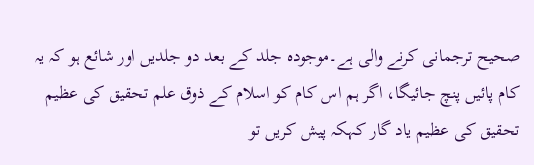صحیح ترجمانی کرنے والی ہے۔موجودہ جلد کے بعد دو جلدیں اور شائع ہو کہ یہ کام پائیں پنچ جائیگا، اگر ہم اس کام کو اسلام کے ذوق علم تحقیق کی عظیم تحقیق کی عظیم یاد گار کہکہ پیش کریں تو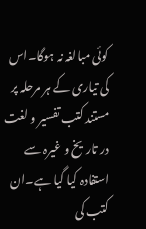کوئی مبالغہ نہ ہوگا۔اس کی تیاری کے ہر مرحلہ پر مستند کتب تفسیر و لغت در تاریخ و غیرہ سے استفادہ کیا گیا ہے۔ان کتب کی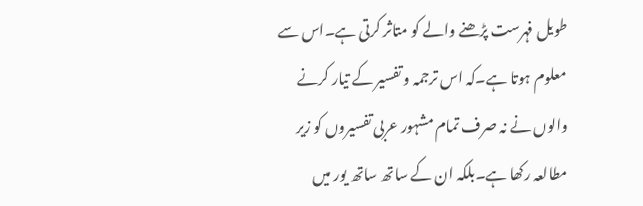طویل فہرست پڑھنے والے کو متاثر کرتی ہے۔اس سے معلوم ہوتا ہے۔کہ اس ترجمہ و تفسیر کے تیار کرنے والوں نے نہ صرف تمام مشہور عربی تفسیروں کو زیر مطالعہ رکھا ہے۔بلکہ ان کے ساتھ ساتھ یور میں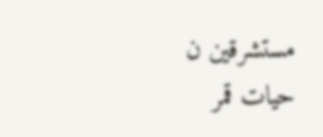مستشرقین ن حیات قمر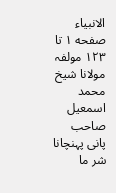الانبياء صفحه ۱ تا ۱۲۳ مولفہ مولانا شیخ محمد اسمعیل صاحب پانی پہنچانا شر ما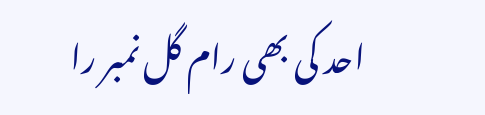احد کی بھی رام گل نمبر را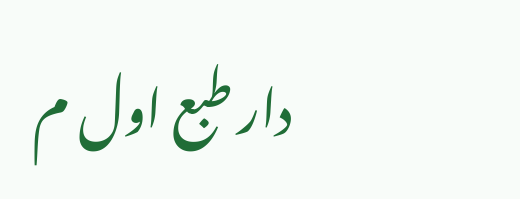دار طبع اول م